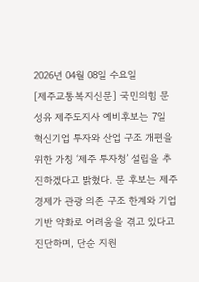2026년 04월 08일 수요일
[제주교통복지신문] 국민의힘 문성유 제주도지사 예비후보는 7일 혁신기업 투자와 산업 구조 개편을 위한 가칭 ‘제주 투자청’ 설립을 추진하겠다고 밝혔다. 문 후보는 제주 경제가 관광 의존 구조 한계와 기업 기반 약화로 어려움을 겪고 있다고 진단하며, 단순 지원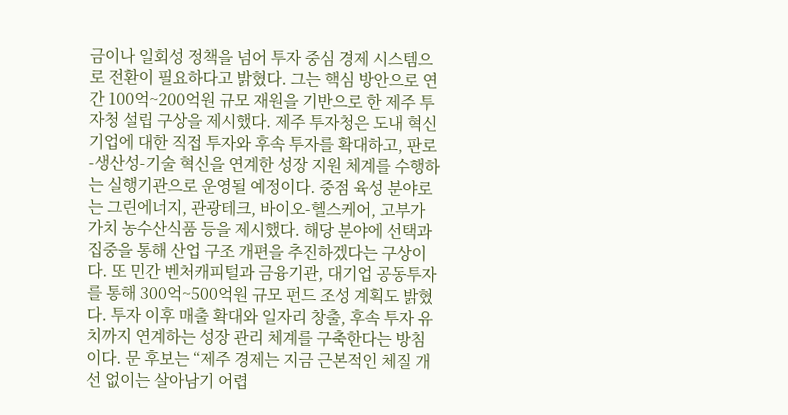금이나 일회성 정책을 넘어 투자 중심 경제 시스템으로 전환이 필요하다고 밝혔다. 그는 핵심 방안으로 연간 100억~200억원 규모 재원을 기반으로 한 제주 투자청 설립 구상을 제시했다. 제주 투자청은 도내 혁신기업에 대한 직접 투자와 후속 투자를 확대하고, 판로-생산성-기술 혁신을 연계한 성장 지원 체계를 수행하는 실행기관으로 운영될 예정이다. 중점 육성 분야로는 그린에너지, 관광테크, 바이오-헬스케어, 고부가가치 농수산식품 등을 제시했다. 해당 분야에 선택과 집중을 통해 산업 구조 개편을 추진하겠다는 구상이다. 또 민간 벤처캐피털과 금융기관, 대기업 공동투자를 통해 300억~500억원 규모 펀드 조성 계획도 밝혔다. 투자 이후 매출 확대와 일자리 창출, 후속 투자 유치까지 연계하는 성장 관리 체계를 구축한다는 방침이다. 문 후보는 “제주 경제는 지금 근본적인 체질 개선 없이는 살아남기 어렵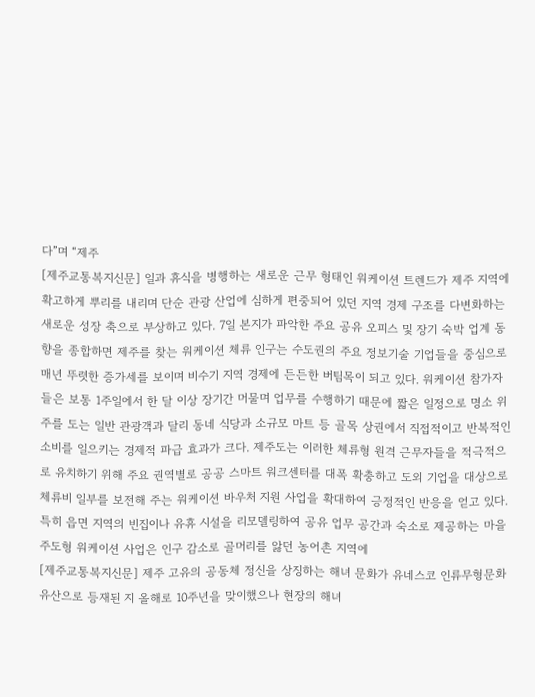다”며 “제주
[제주교통복지신문] 일과 휴식을 병행하는 새로운 근무 형태인 워케이션 트렌드가 제주 지역에 확고하게 뿌리를 내리며 단순 관광 산업에 심하게 편중되어 있던 지역 경제 구조를 다변화하는 새로운 성장 축으로 부상하고 있다. 7일 본지가 파악한 주요 공유 오피스 및 장기 숙박 업계 동향을 종합하면 제주를 찾는 워케이션 체류 인구는 수도권의 주요 정보기술 기업들을 중심으로 매년 뚜렷한 증가세를 보이며 비수기 지역 경제에 든든한 버팀목이 되고 있다. 워케이션 참가자들은 보통 1주일에서 한 달 이상 장기간 머물며 업무를 수행하기 때문에 짧은 일정으로 명소 위주를 도는 일반 관광객과 달리 동네 식당과 소규모 마트 등 골목 상권에서 직접적이고 반복적인 소비를 일으키는 경제적 파급 효과가 크다. 제주도는 이러한 체류형 원격 근무자들을 적극적으로 유치하기 위해 주요 권역별로 공공 스마트 워크센터를 대폭 확충하고 도외 기업을 대상으로 체류비 일부를 보전해 주는 워케이션 바우처 지원 사업을 확대하여 긍정적인 반응을 얻고 있다. 특히 읍면 지역의 빈집이나 유휴 시설을 리모델링하여 공유 업무 공간과 숙소로 제공하는 마을 주도형 워케이션 사업은 인구 감소로 골머리를 앓던 농어촌 지역에
[제주교통복지신문] 제주 고유의 공동체 정신을 상징하는 해녀 문화가 유네스코 인류무형문화유산으로 등재된 지 올해로 10주년을 맞이했으나 현장의 해녀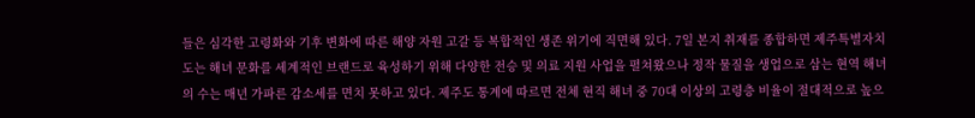들은 심각한 고령화와 기후 변화에 따른 해양 자원 고갈 등 복합적인 생존 위기에 직면해 있다. 7일 본지 취재를 종합하면 제주특별자치도는 해녀 문화를 세계적인 브랜드로 육성하기 위해 다양한 전승 및 의료 지원 사업을 펼쳐왔으나 정작 물질을 생업으로 삼는 현역 해녀의 수는 매년 가파른 감소세를 면치 못하고 있다. 제주도 통계에 따르면 전체 현직 해녀 중 70대 이상의 고령층 비율이 절대적으로 높으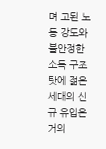며 고된 노동 강도와 불안정한 소득 구조 탓에 젊은 세대의 신규 유입은 거의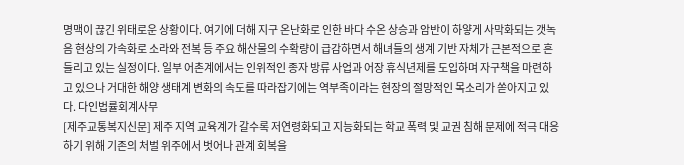명맥이 끊긴 위태로운 상황이다. 여기에 더해 지구 온난화로 인한 바다 수온 상승과 암반이 하얗게 사막화되는 갯녹음 현상의 가속화로 소라와 전복 등 주요 해산물의 수확량이 급감하면서 해녀들의 생계 기반 자체가 근본적으로 흔들리고 있는 실정이다. 일부 어촌계에서는 인위적인 종자 방류 사업과 어장 휴식년제를 도입하며 자구책을 마련하고 있으나 거대한 해양 생태계 변화의 속도를 따라잡기에는 역부족이라는 현장의 절망적인 목소리가 쏟아지고 있다. 다인법률회계사무
[제주교통복지신문] 제주 지역 교육계가 갈수록 저연령화되고 지능화되는 학교 폭력 및 교권 침해 문제에 적극 대응하기 위해 기존의 처벌 위주에서 벗어나 관계 회복을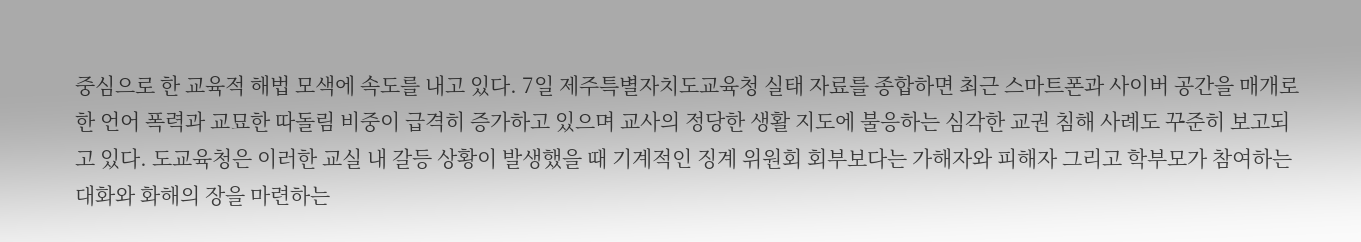중심으로 한 교육적 해법 모색에 속도를 내고 있다. 7일 제주특별자치도교육청 실태 자료를 종합하면 최근 스마트폰과 사이버 공간을 매개로 한 언어 폭력과 교묘한 따돌림 비중이 급격히 증가하고 있으며 교사의 정당한 생활 지도에 불응하는 심각한 교권 침해 사례도 꾸준히 보고되고 있다. 도교육청은 이러한 교실 내 갈등 상황이 발생했을 때 기계적인 징계 위원회 회부보다는 가해자와 피해자 그리고 학부모가 참여하는 대화와 화해의 장을 마련하는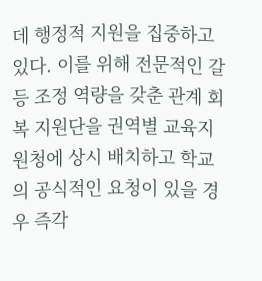데 행정적 지원을 집중하고 있다. 이를 위해 전문적인 갈등 조정 역량을 갖춘 관계 회복 지원단을 권역별 교육지원청에 상시 배치하고 학교의 공식적인 요청이 있을 경우 즉각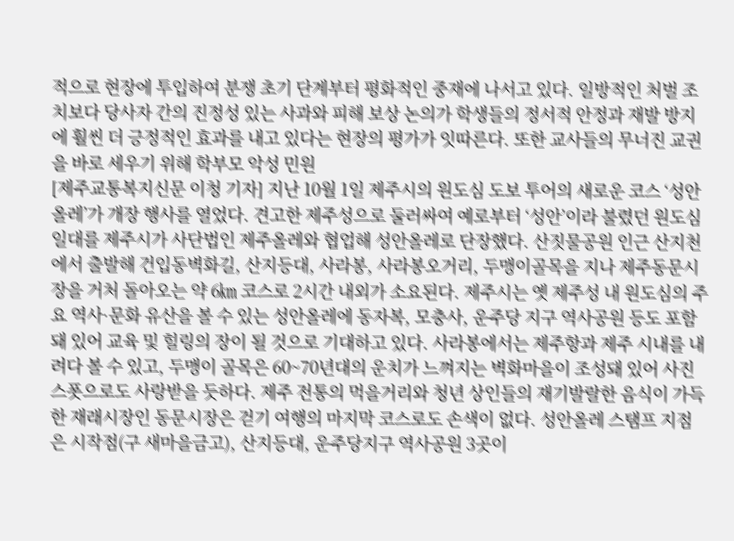적으로 현장에 투입하여 분쟁 초기 단계부터 평화적인 중재에 나서고 있다. 일방적인 처벌 조치보다 당사자 간의 진정성 있는 사과와 피해 보상 논의가 학생들의 정서적 안정과 재발 방지에 훨씬 더 긍정적인 효과를 내고 있다는 현장의 평가가 잇따른다. 또한 교사들의 무너진 교권을 바로 세우기 위해 학부모 악성 민원
[제주교통복지신문 이청 기자] 지난 10월 1일 제주시의 원도심 도보 투어의 새로운 코스 ‘성안올레’가 개장 행사를 열었다. 견고한 제주성으로 둘러싸여 예로부터 ‘성안’이라 불렸던 원도심 일대를 제주시가 사단법인 제주올레와 협업해 성안올레로 단장했다. 산짓물공원 인근 산지천에서 출발해 건입동벽화길, 산지등대, 사라봉, 사라봉오거리, 두맹이골목을 지나 제주동문시장을 거처 돌아오는 약 6㎞ 코스로 2시간 내외가 소요된다. 제주시는 옛 제주성 내 원도심의 주요 역사·문화 유산을 볼 수 있는 성안올레에 동자복, 모충사, 운주당 지구 역사공원 등도 포함돼 있어 교육 및 힐링의 장이 될 것으로 기대하고 있다. 사라봉에서는 제주항과 제주 시내를 내려다 볼 수 있고, 두맹이 골목은 60~70년대의 운치가 느껴지는 벽화마을이 조성돼 있어 사진 스폿으로도 사랑받을 듯하다. 제주 전통의 먹을거리와 청년 상인들의 재기발랄한 음식이 가득한 재래시장인 동문시장은 걷기 여행의 마지막 코스로도 손색이 없다. 성안올레 스탬프 지점은 시작점(구 새마을금고), 산지등대, 운주당지구 역사공원 3곳이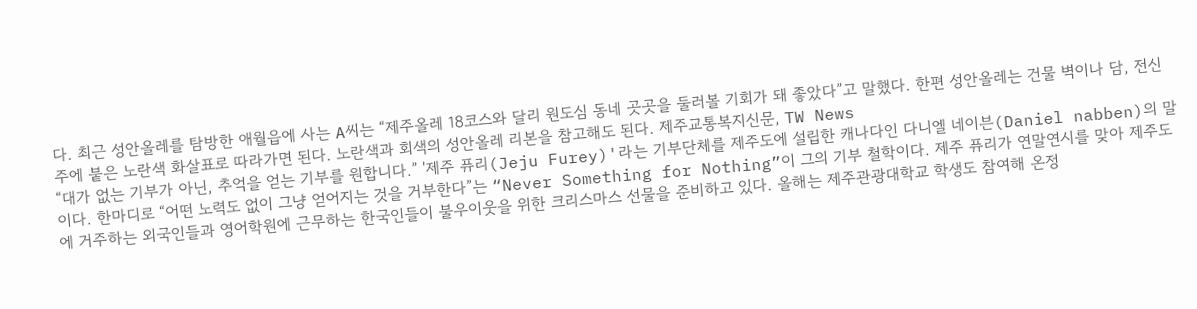다. 최근 성안올레를 탐방한 애월읍에 사는 A씨는 “제주올레 18코스와 달리 원도심 동네 곳곳을 둘러볼 기회가 돼 좋았다”고 말했다. 한편 성안올레는 건물 벽이나 담, 전신주에 붙은 노란색 화살표로 따라가면 된다. 노란색과 회색의 성안올레 리본을 참고해도 된다. 제주교통복지신문, TW News
“대가 없는 기부가 아닌, 추억을 얻는 기부를 원합니다.” '제주 퓨리(Jeju Furey)'라는 기부단체를 제주도에 설립한 캐나다인 다니엘 네이븐(Daniel nabben)의 말이다. 한마디로 “어떤 노력도 없이 그냥 얻어지는 것을 거부한다”는 “Never Something for Nothing”이 그의 기부 철학이다. 제주 퓨리가 연말연시를 맞아 제주도에 거주하는 외국인들과 영어학원에 근무하는 한국인들이 불우이웃을 위한 크리스마스 선물을 준비하고 있다. 올해는 제주관광대학교 학생도 참여해 온정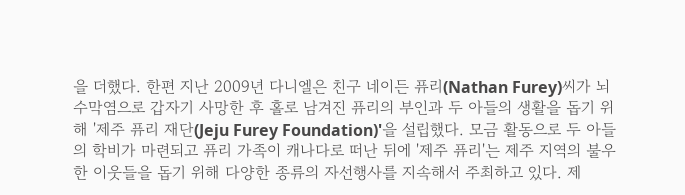을 더했다. 한편 지난 2009년 다니엘은 친구 네이든 퓨리(Nathan Furey)씨가 뇌수막염으로 갑자기 사망한 후 홀로 남겨진 퓨리의 부인과 두 아들의 생활을 돕기 위해 '제주 퓨리 재단(Jeju Furey Foundation)'을 설립했다. 모금 활동으로 두 아들의 학비가 마련되고 퓨리 가족이 캐나다로 떠난 뒤에 '제주 퓨리'는 제주 지역의 불우한 이웃들을 돕기 위해 다양한 종류의 자선행사를 지속해서 주최하고 있다. 제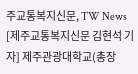주교통복지신문, TW News
[제주교통복지신문 김현석 기자] 제주관광대학교(총장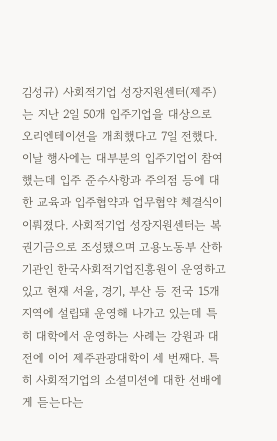김성규) 사회적기업 성장지원센터(제주)는 지난 2일 50개 입주기업을 대상으로 오리엔테이션을 개최했다고 7일 전했다. 이날 행사에는 대부분의 입주기업이 참여했는데 입주 준수사항과 주의점 등에 대한 교육과 입주협약과 업무협약 체결식이 이뤄졌다. 사회적기업 성장지원센터는 복권기금으로 조성됐으며 고용노동부 산하기관인 한국사회적기업진흥원이 운영하고 있고 현재 서울, 경기, 부산 등 전국 15개 지역에 설립돼 운영해 나가고 있는데 특히 대학에서 운영하는 사례는 강원과 대전에 이어 제주관광대학이 세 번째다. 특히 사회적기업의 소셜미션에 대한 선배에게 듣는다는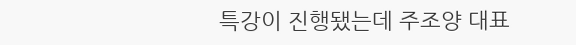특강이 진행됐는데 주조양 대표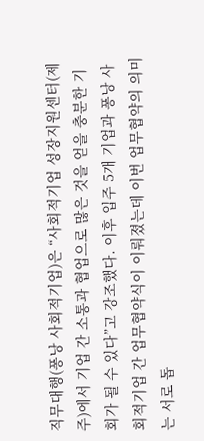직무대행(퐁낭 사회적기업)은 “사회적기업 성장지원센터(제주)에서 기업 간 소통과 협업으로 많은 것을 얻을 충분한 기회가 될 수 있다”고 강조했다. 이후 입주 5개 기업과 퐁낭 사회적기업 간 업무협약식이 이뤄졌는데 이번 업무협약의 의미는 서로 돕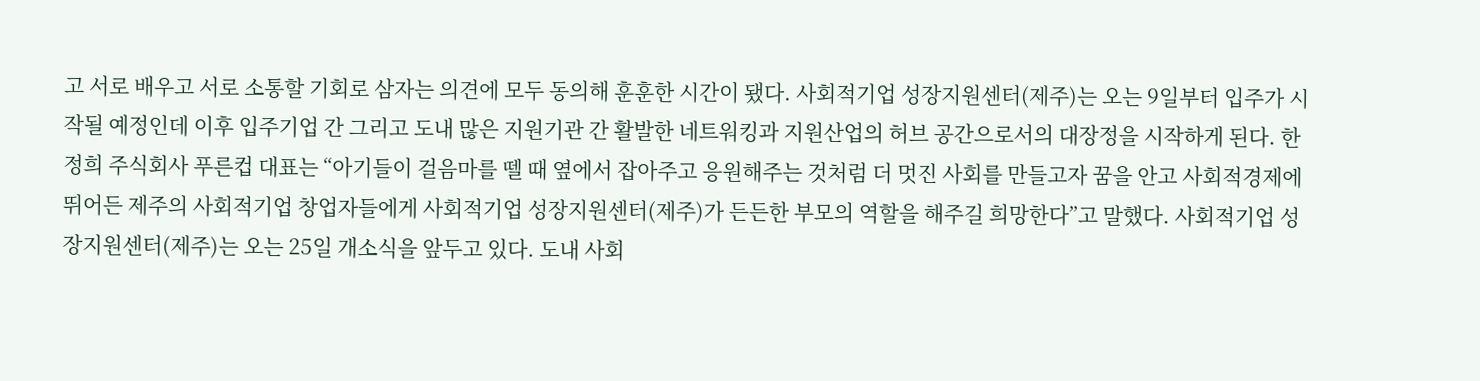고 서로 배우고 서로 소통할 기회로 삼자는 의견에 모두 동의해 훈훈한 시간이 됐다. 사회적기업 성장지원센터(제주)는 오는 9일부터 입주가 시작될 예정인데 이후 입주기업 간 그리고 도내 많은 지원기관 간 활발한 네트워킹과 지원산업의 허브 공간으로서의 대장정을 시작하게 된다. 한정희 주식회사 푸른컵 대표는 “아기들이 걸음마를 뗄 때 옆에서 잡아주고 응원해주는 것처럼 더 멋진 사회를 만들고자 꿈을 안고 사회적경제에 뛰어든 제주의 사회적기업 창업자들에게 사회적기업 성장지원센터(제주)가 든든한 부모의 역할을 해주길 희망한다”고 말했다. 사회적기업 성장지원센터(제주)는 오는 25일 개소식을 앞두고 있다. 도내 사회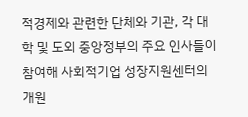적경제와 관련한 단체와 기관, 각 대학 및 도외 중앙정부의 주요 인사들이 참여해 사회적기업 성장지원센터의 개원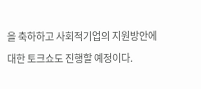을 축하하고 사회적기업의 지원방안에 대한 토크쇼도 진행할 예정이다.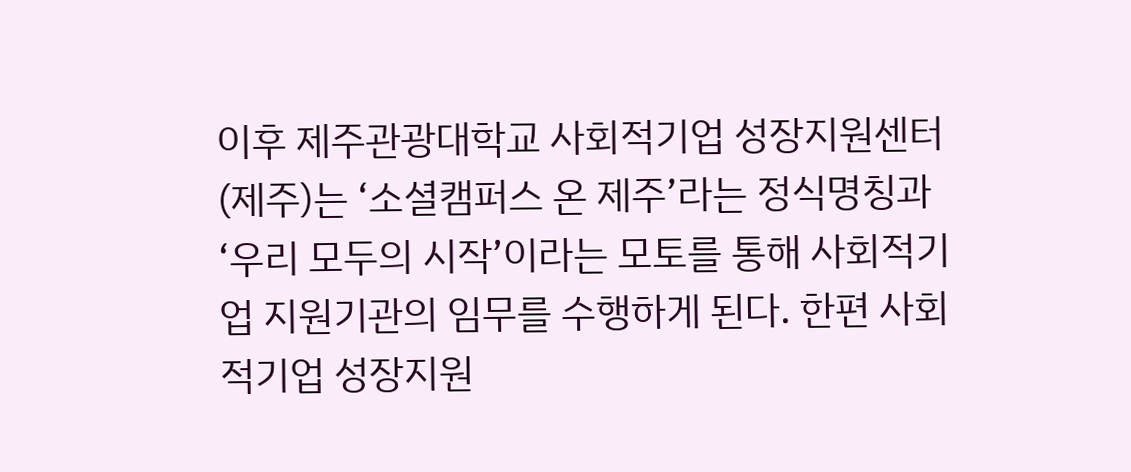이후 제주관광대학교 사회적기업 성장지원센터(제주)는 ‘소셜캠퍼스 온 제주’라는 정식명칭과 ‘우리 모두의 시작’이라는 모토를 통해 사회적기업 지원기관의 임무를 수행하게 된다. 한편 사회적기업 성장지원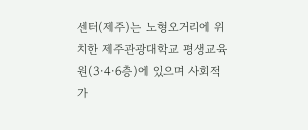센터(제주)는 노형오거리에 위치한 제주관광대학교 평생교육원(3·4·6층)에 있으며 사회적 가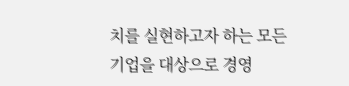치를 실현하고자 하는 모든 기업을 대상으로 경영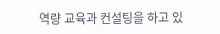역량 교육과 컨설팅을 하고 있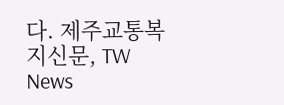다. 제주교통복지신문, TW News